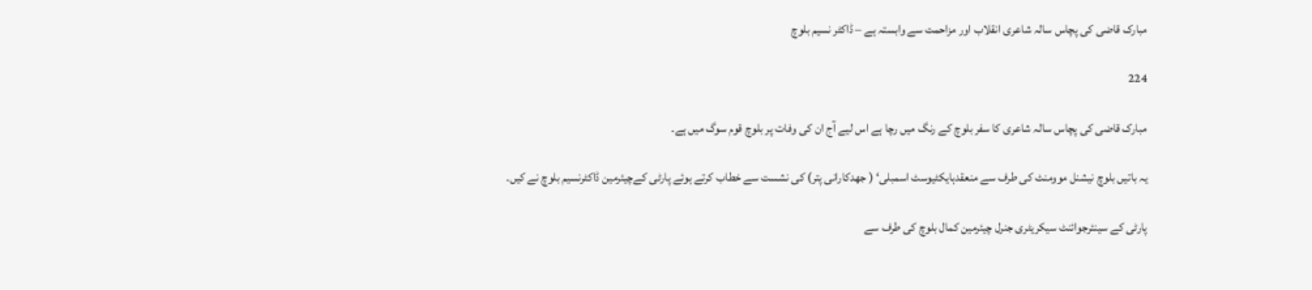مبارک قاضی کی پچاس سالہ شاعری انقلاب اور مزاحمت سے وابستہ ہے – ڈاکٹر نسیم بلوچ

224

مبارک قاضی کی پچاس سالہ شاعری کا سفر بلوچ کے رنگ میں رچا ہے اس لیے آج ان کی وفات پر بلوچ قوم سوگ میں ہے۔

یہ باتیں بلوچ نیشنل موومنٹ کی طرف سے منعقدہایکٹیوسٹ اسمبلی‘ ( جھدکارانی پتر) کی نشست سے خطاب کرتے ہوئے پارٹی کےچیئرمین ڈاکٹرنسیم بلوچ نے کیں۔

پارٹی کے سینئرجوائنٹ سیکریٹری جنرل چیئرمین کمال بلوچ کی طرف سے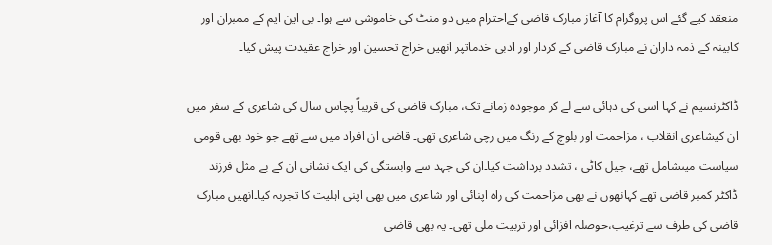منعقد کیے گئے اس پروگرام کا آغاز مبارک قاضی کےاحترام میں دو منٹ کی خاموشی سے ہوا۔ بی این ایم کے ممبران اور کابینہ کے ذمہ داران نے مبارک قاضی کے کردار اور ادبی خدماتپر انھیں خراج تحسین اور خراج عقیدت پیش کیا۔

ڈاکٹرنسیم نے کہا اسی کی دہائی سے لے کر موجودہ زمانے تک، مبارک قاضی کی قریباً پچاس سال کی شاعری کے سفر میں ان کیشاعری انقلاب ، مزاحمت اور بلوچ کے رنگ میں رچی شاعری تھی۔ قاضی ان افراد میں سے تھے جو خود بھی قومی سیاست میںشامل تھے، جیل کاٹی ، تشدد برداشت کیا۔ان کی جہد سے وابستگی کی ایک نشانی ان کے بے مثل فرزند ڈاکٹر کمبر قاضی تھے کہانھوں نے بھی مزاحمت کی راہ اپنائی اور شاعری میں بھی اپنی اہلیت کا تجربہ کیا۔انھیں مبارک قاضی کی طرف سے ترغیب،حوصلہ افزائی اور تربیت ملی تھی۔ یہ بھی قاضی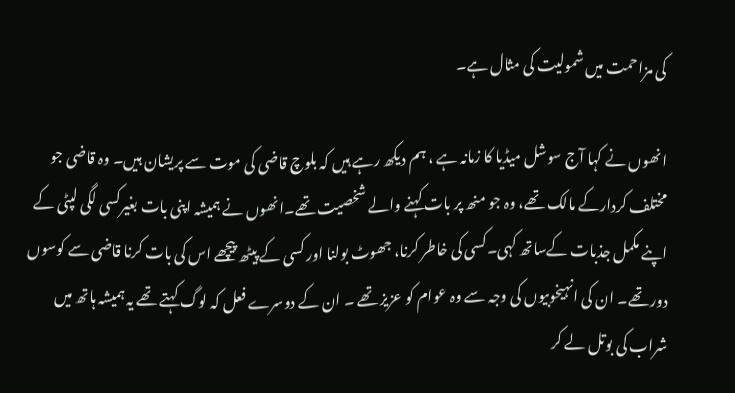کی مزاحمت میں شمولیت کی مثال ہے۔

انھوں نے کہا آج سوشل میڈیا کا زمانہ ہے ، ہم دیکھ رہے ہیں کہ بلوچ قاضی کی موت سے پریشان ہیں۔ وہ قاضی جو مختلف کردارکے مالک تھے، وہ جو منھ پر بات کہنے والے شخصیت تھے۔انھوں نے ہمیشہ اپنی بات بغیرکسی لگی لپٹی کے اپنے مکمل جذبات کےساتھ کہی۔کسی کی خاطر کرنا، جھوٹ بولنا اور کسی کے پیٹھ پیچھے اس کی بات کرنا قاضی سے کوسوں دور تھے۔ ان کی انہیخوبیوں کی وجہ سے وہ عوام کو عزیز تھے ۔ ان کے دوسرے فعل کہ لوگ کہتے تھے یہ ہمیشہ ہاتھ میں شراب کی بوتل لے کر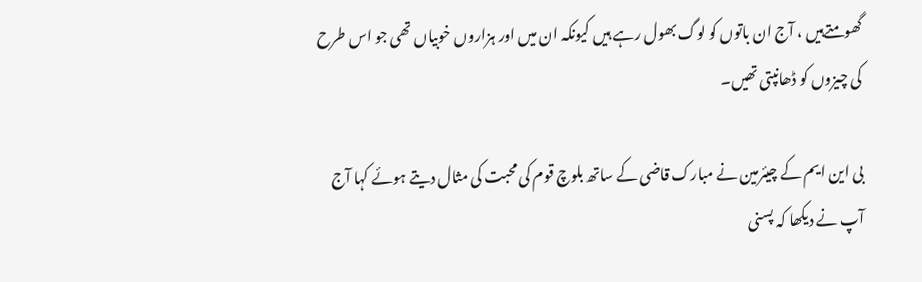گھومتےہیں ، آج ان باتوں کو لوگ بھول رہے ہیں کیونکہ ان میں اور ہزاروں خوبیاں تھی جو اس طرح کی چیزوں کو ڈھانپتی تھیں۔

بی این ایم کے چیئرمین نے مبارک قاضی کے ساتھ بلوچ قوم کی محبت کی مثال دیتے ہوئے کہا آج آپ نے دیکھا کہ پسنی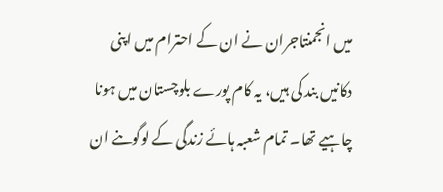میں انجمنتاجران نے ان کے احترام میں اپنی دکانیں بند کی ہیں، یہ کام پورے بلوچستان میں ہونا چاہیے تھا۔ تمام شعبہ ہائے زندگی کے لوگوںنے ان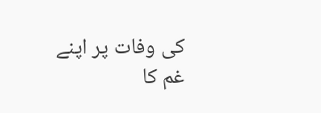کی وفات پر اپنے غم کا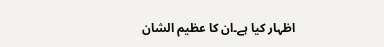اظہار کیا ہے۔ان کا عظیم الشان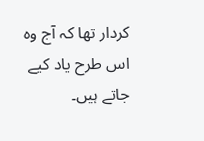کردار تھا کہ آج وہ اس طرح یاد کیے جاتے ہیں۔